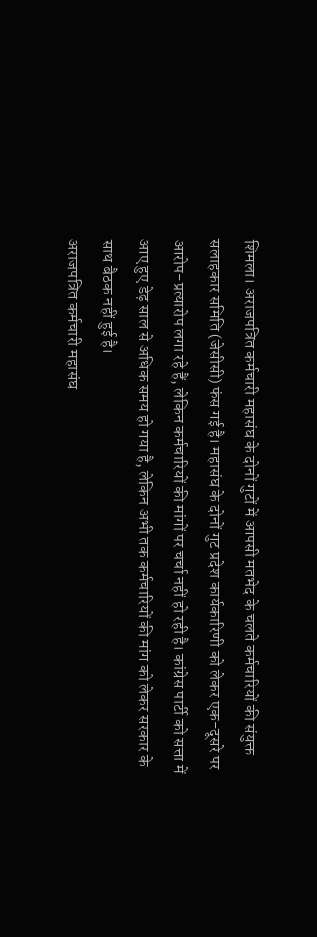शिमला। अराजपत्रित कर्मचारी महासंघ के दोनों गुटों में आपसी मतभेद के चलते कर्मचारियों की संयुक्त सलाहकार समिति (जेसीसी) फंस गई है। महासंघ के दोनों गुट प्रदेश कार्यकारिणी को लेकर एक-दूसरे पर आरोप-प्रत्यारोप लगा रहे हैं, लेकिन कर्मचारियों की मांगों पर चर्चा नहीं हो रही है। कांग्रेस पार्टी को सत्ता में आए हुए डेढ़ साल से अधिक समय हो गया है, लेकिन अभी तक कर्मचारियों की मांग को लेकर सरकार के साथ बैठक नहीं हुई है।
अराजपत्रित कर्मचारी महासंघ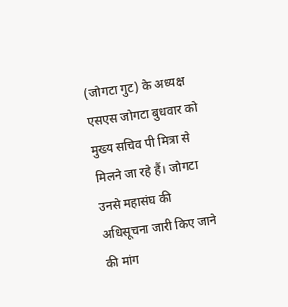(जोगटा गुट) के अध्यक्ष एसएस जोगटा बुधवार को मुख्य सचिव पी मित्रा से मिलने जा रहे हैं। जोगटा उनसे महासंघ की अधिसूचना जारी किए जाने की मांग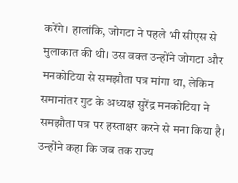करेंगे। हालांकि, जोगटा ने पहले भी सीएस से मुलाकात की थी। उस वक्त उन्होंने जोगटा और मनकोटिया से समझौता पत्र मांगा था, लेकिन समानांतर गुट के अध्यक्ष सुरेंद्र मनकोटिया ने समझौता पत्र पर हस्ताक्षर करने से मना किया है। उन्होंने कहा कि जब तक राज्य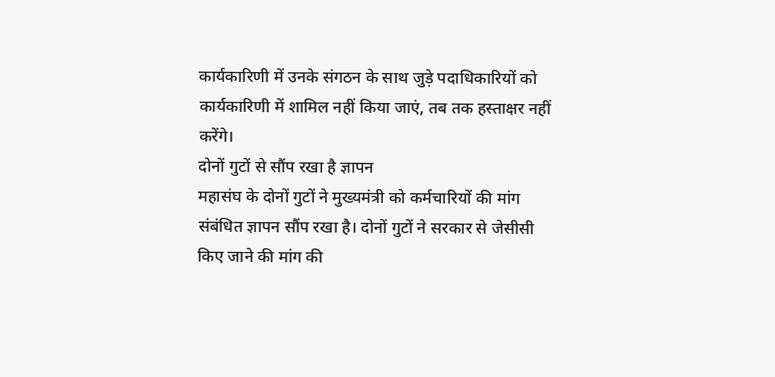कार्यकारिणी में उनके संगठन के साथ जुड़े पदाधिकारियों को कार्यकारिणी में शामिल नहीं किया जाएं, तब तक हस्ताक्षर नहीं करेंगे।
दोनों गुटों से सौंप रखा है ज्ञापन
महासंघ के दोनों गुटों ने मुख्यमंत्री को कर्मचारियों की मांग संबंधित ज्ञापन सौंप रखा है। दोनों गुटों ने सरकार से जेसीसी किए जाने की मांग की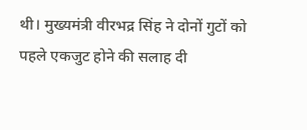थी। मुख्यमंत्री वीरभद्र सिंह ने दोनों गुटों को पहले एकजुट होने की सलाह दी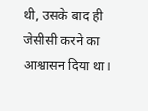थी, उसके बाद ही जेसीसी करने का आश्वासन दिया था।